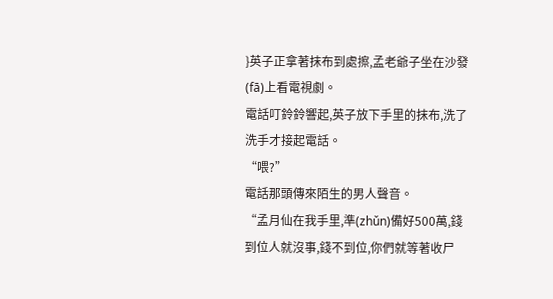}英子正拿著抹布到處擦,孟老爺子坐在沙發(fā)上看電視劇。
電話叮鈴鈴響起,英子放下手里的抹布,洗了洗手才接起電話。
“喂?”
電話那頭傳來陌生的男人聲音。
“孟月仙在我手里,準(zhǔn)備好500萬,錢到位人就沒事,錢不到位,你們就等著收尸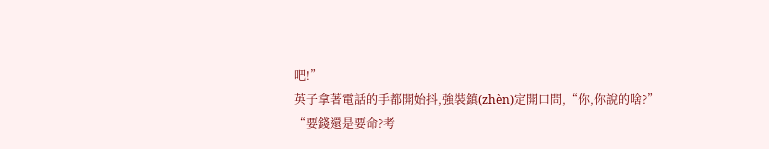吧!”
英子拿著電話的手都開始抖,強裝鎮(zhèn)定開口問,“你,你說的啥?”
“要錢還是要命?考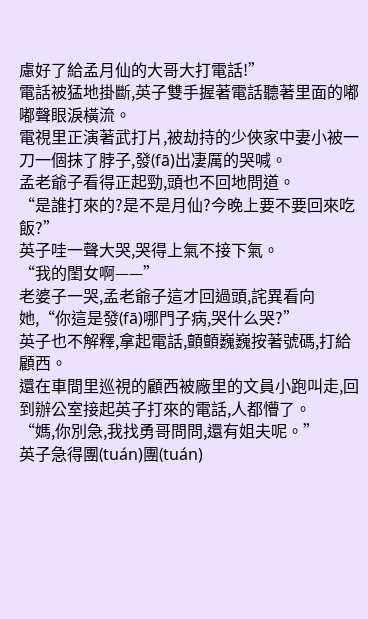慮好了給孟月仙的大哥大打電話!”
電話被猛地掛斷,英子雙手握著電話聽著里面的嘟嘟聲眼淚橫流。
電視里正演著武打片,被劫持的少俠家中妻小被一刀一個抹了脖子,發(fā)出凄厲的哭喊。
孟老爺子看得正起勁,頭也不回地問道。
“是誰打來的?是不是月仙?今晚上要不要回來吃飯?”
英子哇一聲大哭,哭得上氣不接下氣。
“我的閨女啊——”
老婆子一哭,孟老爺子這才回過頭,詫異看向她,“你這是發(fā)哪門子病,哭什么哭?”
英子也不解釋,拿起電話,顫顫巍巍按著號碼,打給顧西。
還在車間里巡視的顧西被廠里的文員小跑叫走,回到辦公室接起英子打來的電話,人都懵了。
“媽,你別急,我找勇哥問問,還有姐夫呢。”
英子急得團(tuán)團(tuán)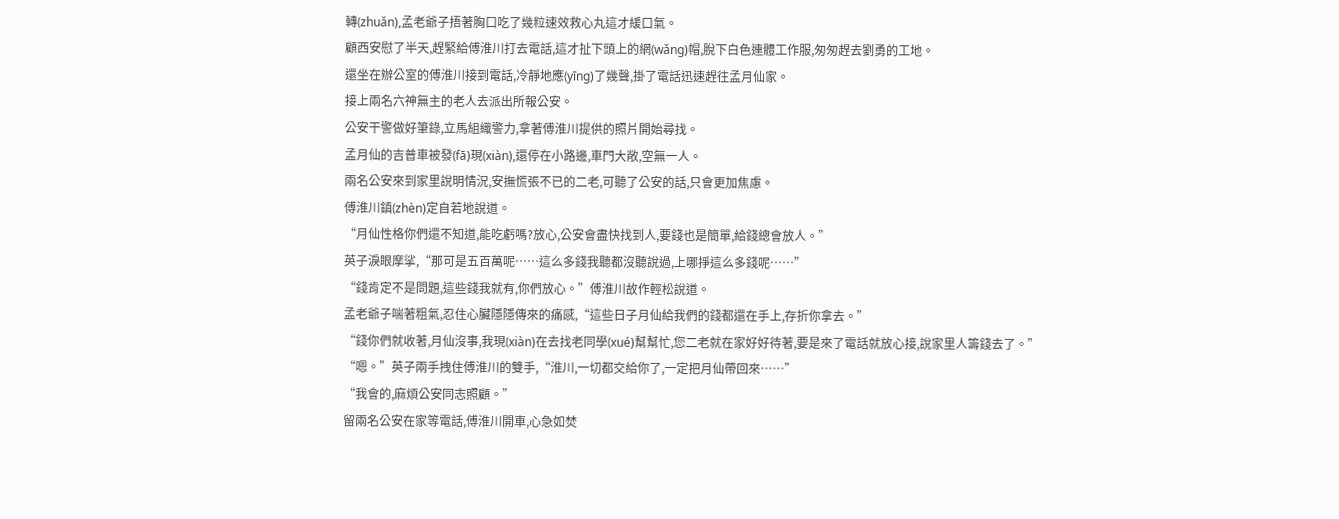轉(zhuǎn),孟老爺子捂著胸口吃了幾粒速效救心丸這才緩口氣。
顧西安慰了半天,趕緊給傅淮川打去電話,這才扯下頭上的網(wǎng)帽,脫下白色連體工作服,匆匆趕去劉勇的工地。
還坐在辦公室的傅淮川接到電話,冷靜地應(yīng)了幾聲,掛了電話迅速趕往孟月仙家。
接上兩名六神無主的老人去派出所報公安。
公安干警做好筆錄,立馬組織警力,拿著傅淮川提供的照片開始尋找。
孟月仙的吉普車被發(fā)現(xiàn),還停在小路邊,車門大敞,空無一人。
兩名公安來到家里說明情況,安撫慌張不已的二老,可聽了公安的話,只會更加焦慮。
傅淮川鎮(zhèn)定自若地說道。
“月仙性格你們還不知道,能吃虧嗎?放心,公安會盡快找到人,要錢也是簡單,給錢總會放人。”
英子淚眼摩挲,“那可是五百萬呢……這么多錢我聽都沒聽說過,上哪掙這么多錢呢……”
“錢肯定不是問題,這些錢我就有,你們放心。”傅淮川故作輕松說道。
孟老爺子喘著粗氣,忍住心臟隱隱傳來的痛感,“這些日子月仙給我們的錢都還在手上,存折你拿去。”
“錢你們就收著,月仙沒事,我現(xiàn)在去找老同學(xué)幫幫忙,您二老就在家好好待著,要是來了電話就放心接,說家里人籌錢去了。”
“嗯。”英子兩手拽住傅淮川的雙手,“淮川,一切都交給你了,一定把月仙帶回來……”
“我會的,麻煩公安同志照顧。”
留兩名公安在家等電話,傅淮川開車,心急如焚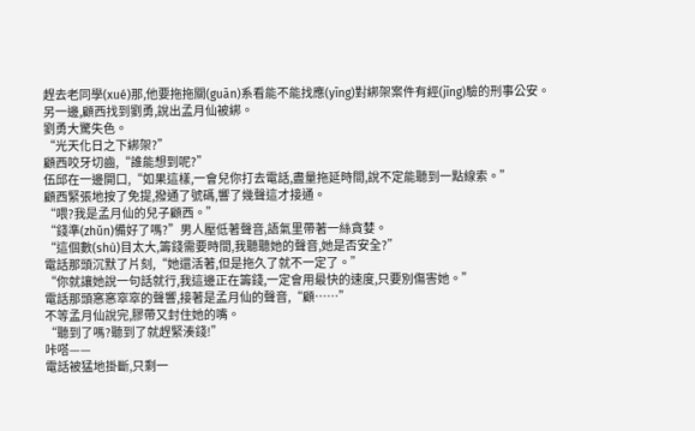趕去老同學(xué)那,他要拖拖關(guān)系看能不能找應(yīng)對綁架案件有經(jīng)驗的刑事公安。
另一邊,顧西找到劉勇,說出孟月仙被綁。
劉勇大驚失色。
“光天化日之下綁架?”
顧西咬牙切齒,“誰能想到呢?”
伍邱在一邊開口,“如果這樣,一會兒你打去電話,盡量拖延時間,說不定能聽到一點線索。”
顧西緊張地按了免提,撥通了號碼,響了幾聲這才接通。
“喂?我是孟月仙的兒子顧西。”
“錢準(zhǔn)備好了嗎?”男人壓低著聲音,語氣里帶著一絲貪婪。
“這個數(shù)目太大,籌錢需要時間,我聽聽她的聲音,她是否安全?”
電話那頭沉默了片刻,“她還活著,但是拖久了就不一定了。”
“你就讓她說一句話就行,我這邊正在籌錢,一定會用最快的速度,只要別傷害她。”
電話那頭窸窸窣窣的聲響,接著是孟月仙的聲音,“顧……”
不等孟月仙說完,膠帶又封住她的嘴。
“聽到了嗎?聽到了就趕緊湊錢!”
咔嗒——
電話被猛地掛斷,只剩一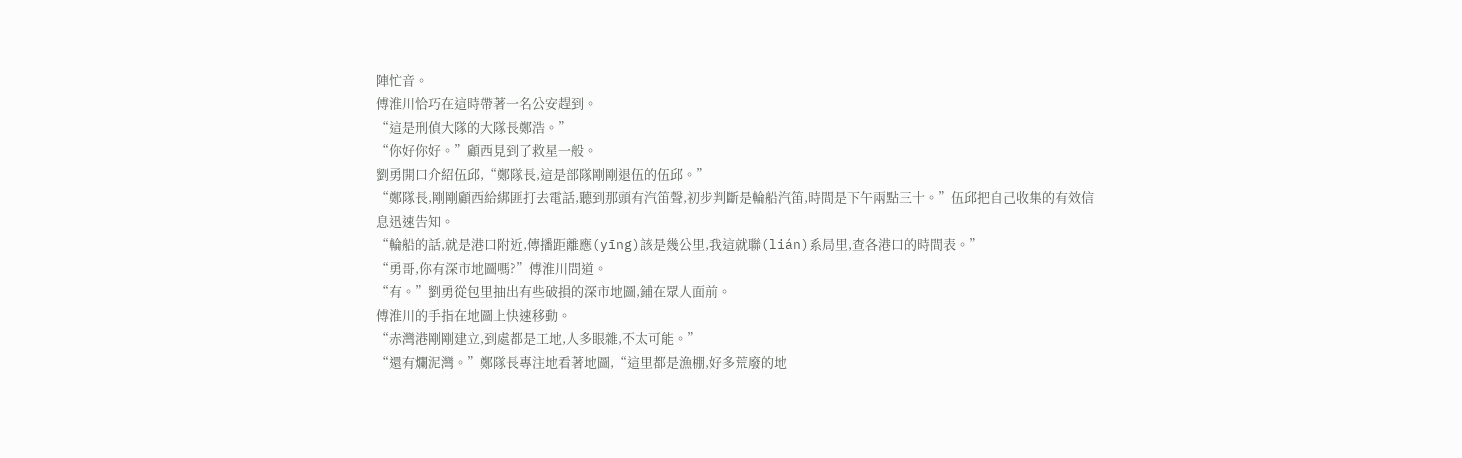陣忙音。
傅淮川恰巧在這時帶著一名公安趕到。
“這是刑偵大隊的大隊長鄭浩。”
“你好你好。”顧西見到了救星一般。
劉勇開口介紹伍邱,“鄭隊長,這是部隊剛剛退伍的伍邱。”
“鄭隊長,剛剛顧西給綁匪打去電話,聽到那頭有汽笛聲,初步判斷是輪船汽笛,時間是下午兩點三十。”伍邱把自己收集的有效信息迅速告知。
“輪船的話,就是港口附近,傳播距離應(yīng)該是幾公里,我這就聯(lián)系局里,查各港口的時間表。”
“勇哥,你有深市地圖嗎?”傅淮川問道。
“有。”劉勇從包里抽出有些破損的深市地圖,鋪在眾人面前。
傅淮川的手指在地圖上快速移動。
“赤灣港剛剛建立,到處都是工地,人多眼雜,不太可能。”
“還有爛泥灣。”鄭隊長專注地看著地圖,“這里都是漁棚,好多荒廢的地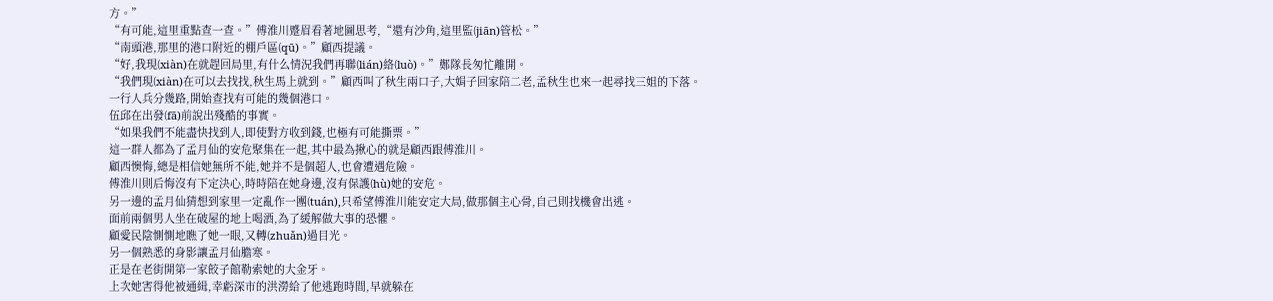方。”
“有可能,這里重點查一查。”傅淮川蹙眉看著地圖思考,“還有沙角,這里監(jiān)管松。”
“南頭港,那里的港口附近的棚戶區(qū)。”顧西提議。
“好,我現(xiàn)在就趕回局里,有什么情況我們再聯(lián)絡(luò)。”鄭隊長匆忙離開。
“我們現(xiàn)在可以去找找,秋生馬上就到。”顧西叫了秋生兩口子,大娟子回家陪二老,孟秋生也來一起尋找三姐的下落。
一行人兵分幾路,開始查找有可能的幾個港口。
伍邱在出發(fā)前說出殘酷的事實。
“如果我們不能盡快找到人,即使對方收到錢,也極有可能撕票。”
這一群人都為了孟月仙的安危聚集在一起,其中最為揪心的就是顧西跟傅淮川。
顧西懊悔,總是相信她無所不能,她并不是個超人,也會遭遇危險。
傅淮川則后悔沒有下定決心,時時陪在她身邊,沒有保護(hù)她的安危。
另一邊的孟月仙猜想到家里一定亂作一團(tuán),只希望傅淮川能安定大局,做那個主心骨,自己則找機會出逃。
面前兩個男人坐在破屋的地上喝酒,為了緩解做大事的恐懼。
顧愛民陰惻惻地瞧了她一眼,又轉(zhuǎn)過目光。
另一個熟悉的身影讓孟月仙膽寒。
正是在老街開第一家餃子館勒索她的大金牙。
上次她害得他被通緝,幸虧深市的洪澇給了他逃跑時間,早就躲在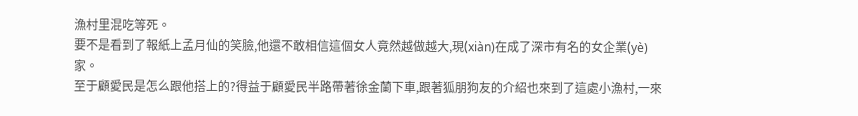漁村里混吃等死。
要不是看到了報紙上孟月仙的笑臉,他還不敢相信這個女人竟然越做越大,現(xiàn)在成了深市有名的女企業(yè)家。
至于顧愛民是怎么跟他搭上的?得益于顧愛民半路帶著徐金蘭下車,跟著狐朋狗友的介紹也來到了這處小漁村,一來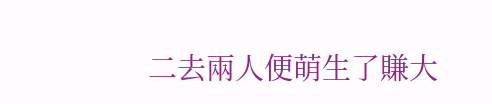二去兩人便萌生了賺大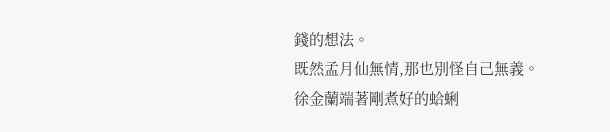錢的想法。
既然孟月仙無情,那也別怪自己無義。
徐金蘭端著剛煮好的蛤蜊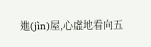進(jìn)屋,心虛地看向五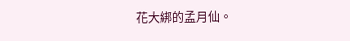花大綁的孟月仙。